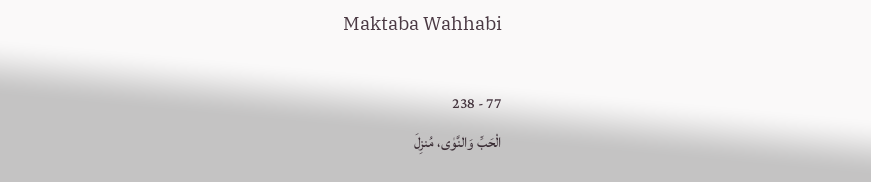Maktaba Wahhabi

77 - 238
الْحَبِّ وَالنَّوٰی، مُنزِلَ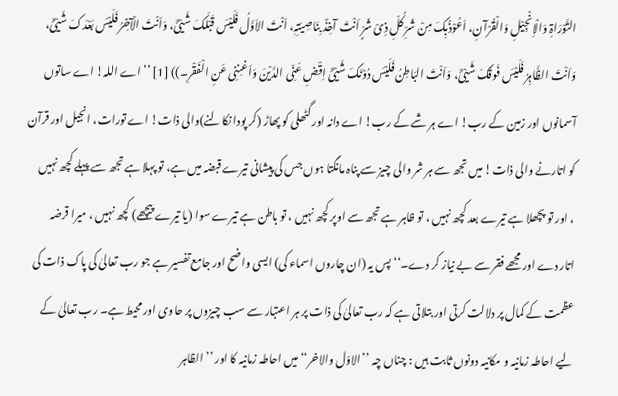التَّوْرَاۃِ وَالْاِنْجِیْلِ وَالْقُرْآنِ، اَعُوْذُبِکَ مِنْ شَرِّ کُلِّ ذِیْ شَرٍّ اَنْتَ آخِذٌ بِنَاصِیَتِہٖ، اَنْتَ الاَوَّلُ فَلَیْسَ قَبْلَکَ شَیْئٌ، وَاَنْتَ الْآخِرُ فَلَیْسَ بَعْدَکَ شَیْئٌ، وَاَنْتَ الظَّاہِرُ فَلَیْسَ فَوقَکَ شَیْئٌ، وَاَنْتَ البَاطِنُ فَلَیْسَ دُوْنَکَ شَیْئٌ اِقْضِ عَنِّی الدَّیْنَ وَاَغنِنِی عَنِ الْفَقْرِ۔)) [1] ’’اے اللہ! اے ساتوں آسمانوں اور زمین کے رب! اے ہر شے کے رب! اے دانہ اور گٹھلی کو پھاڑ (کر پودا نکالنے)والی ذات! اے تورات، انجیل اور قرآن کو اتارنے والی ذات! میں تجھ سے ہر شر والی چیز سے پناہ مانگتا ہوں جس کی پیشانی تیرے قبضہ میں ہے، تو پہلا ہے تجھ سے پہلے کچھ نہیں ، اور تو پچھلا ہے تیرے بعد کچھ نہیں ، تو ظاہر ہے تجھ سے اوپر کچھ نہیں ، تو باطن ہے تیرے سوا (یا تیرے پیچھے) کچھ نہیں ، میرا قرضہ اتار دے اور مجھے فقر سے بے نیاز کر دے۔‘‘ پس یہ (ان چاروں اسماء کی) ایسی واضح اور جامع تفسیر ہے جو رب تعالیٰ کی پاک ذات کی عظمت کے کمال پر دلالت کرتی اور بتلاتی ہے کہ رب تعالیٰ کی ذات پر ہر اعتبار سے سب چیزوں پر حاوی اور محیط ہے۔ رب تعالیٰ کے لیے احاطہ زمانیہ و مکانیہ دونوں ثابت ہیں : چناں چہ ’’الاوّل والاخر‘‘ میں احاطہ زمانیہ کا اور ’’الظاہر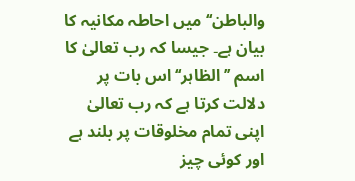والباطن‘‘ میں احاطہ مکانیہ کا بیان ہے۔ جیسا کہ رب تعالیٰ کا اسم ’’الظاہر‘‘ اس بات پر دلالت کرتا ہے کہ رب تعالیٰ اپنی تمام مخلوقات پر بلند ہے اور کوئی چیز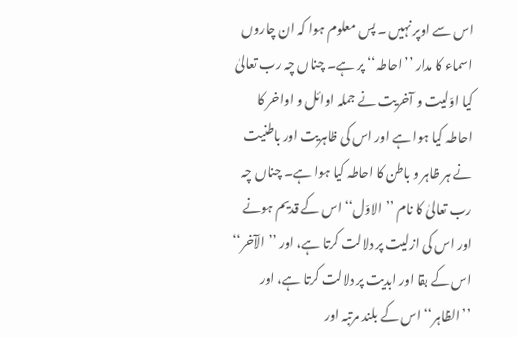اس سے اوپر نہیں ۔ پس معلوم ہوا کہ ان چاروں اسماء کا مدار ’’احاطہ‘‘ پر ہے۔ چناں چہ رب تعالیٰ کیا اوّلیت و آخریت نے جملہ اوائل و اواخر کا احاطہ کیا ہوا ہے اور اس کی ظاہریت اور باطنیت نے ہر ظاہر و باطن کا احاطہ کیا ہوا ہے۔ چناں چہ رب تعالیٰ کا نام ’’الاوّل‘‘ اس کے قدیم ہونے اور اس کی ازلیت پر دلالت کرتا ہے، اور ’’الآخر‘‘ اس کے بقا اور ابدیت پر دلالت کرتا ہے، اور ’’الظاہر‘‘ اس کے بلند مرتبہ اور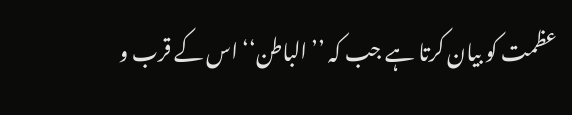عظمت کو بیان کرتا ہے جب کہ ’’الباطن‘‘ اس کے قرب و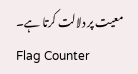معیت پر دلالت کرتا ہے۔
Flag Counter